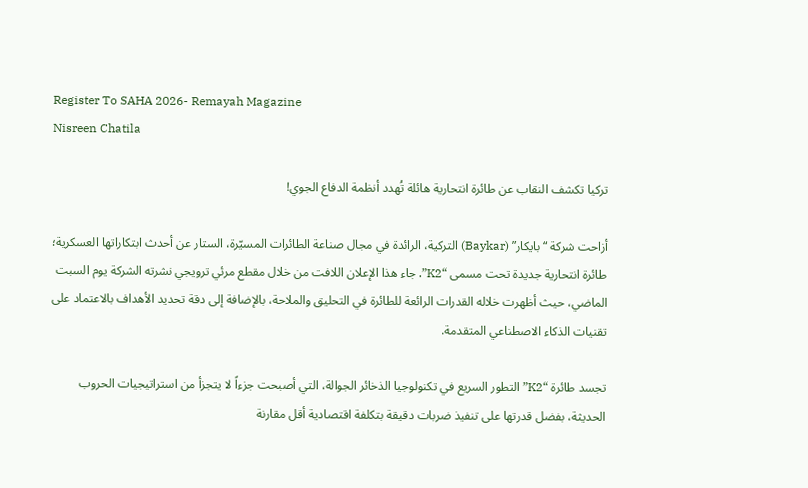Register To SAHA 2026- Remayah Magazine
Nisreen Chatila

تركيا تكشف النقاب عن طائرة انتحارية هائلة تُهدد أنظمة الدفاع الجوي!

أزاحت شركة “بايكار” (Baykar) التركية، الرائدة في مجال صناعة الطائرات المسيّرة، الستار عن أحدث ابتكاراتها العسكرية؛ طائرة انتحارية جديدة تحت مسمى “K2”. جاء هذا الإعلان اللافت من خلال مقطع مرئي ترويجي نشرته الشركة يوم السبت الماضي، حيث أظهرت خلاله القدرات الرائعة للطائرة في التحليق والملاحة، بالإضافة إلى دقة تحديد الأهداف بالاعتماد على تقنيات الذكاء الاصطناعي المتقدمة.

تجسد طائرة “K2” التطور السريع في تكنولوجيا الذخائر الجوالة، التي أصبحت جزءاً لا يتجزأ من استراتيجيات الحروب الحديثة، بفضل قدرتها على تنفيذ ضربات دقيقة بتكلفة اقتصادية أقل مقارنة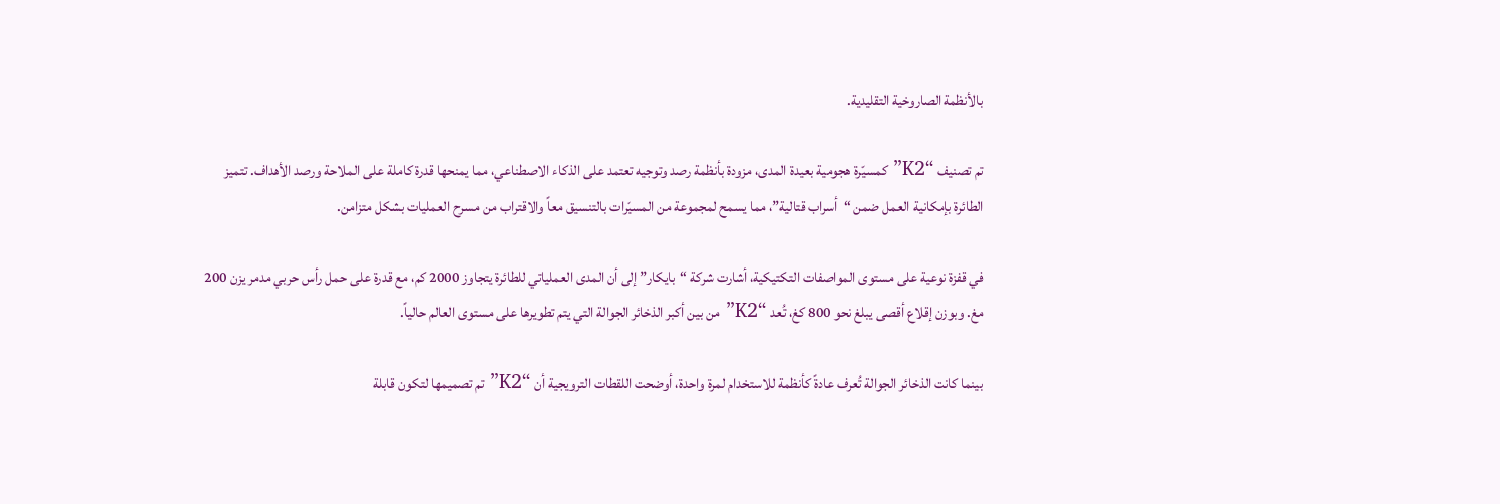بالأنظمة الصاروخية التقليدية.

تم تصنيف “K2” كمسيّرة هجومية بعيدة المدى، مزودة بأنظمة رصد وتوجيه تعتمد على الذكاء الاصطناعي، مما يمنحها قدرة كاملة على الملاحة ورصد الأهداف. تتميز الطائرة بإمكانية العمل ضمن “أسراب قتالية”، مما يسمح لمجموعة من المسيّرات بالتنسيق معاً والاقتراب من مسرح العمليات بشكل متزامن.

في قفزة نوعية على مستوى المواصفات التكتيكية، أشارت شركة “بايكار” إلى أن المدى العملياتي للطائرة يتجاوز 2000 كم، مع قدرة على حمل رأس حربي مدمر يزن 200 مغ. وبوزن إقلاع أقصى يبلغ نحو 800 كغ، تُعد “K2” من بين أكبر الذخائر الجوالة التي يتم تطويرها على مستوى العالم حالياً.

بينما كانت الذخائر الجوالة تُعرف عادةً كأنظمة للاستخدام لمرة واحدة، أوضحت اللقطات الترويجية أن “K2” تم تصميمها لتكون قابلة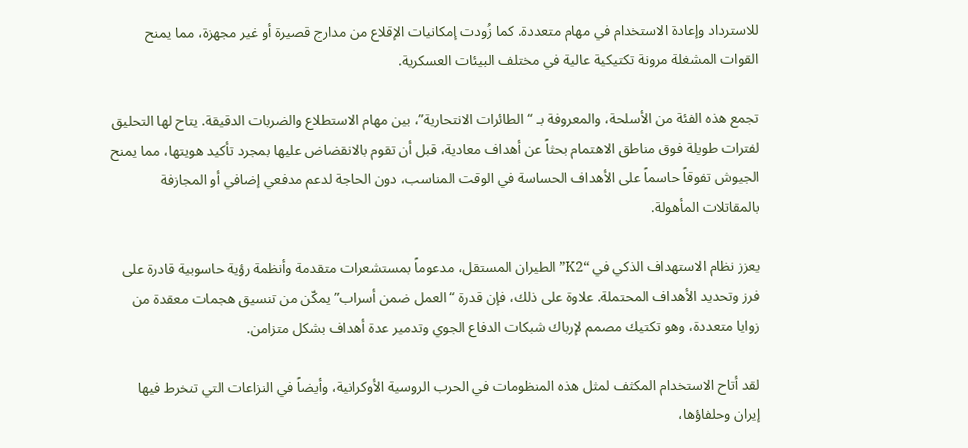للاسترداد وإعادة الاستخدام في مهام متعددة. كما زُودت إمكانيات الإقلاع من مدارج قصيرة أو غير مجهزة، مما يمنح القوات المشغلة مرونة تكتيكية عالية في مختلف البيئات العسكرية.

تجمع هذه الفئة من الأسلحة، والمعروفة بـ “الطائرات الانتحارية”، بين مهام الاستطلاع والضربات الدقيقة. يتاح لها التحليق لفترات طويلة فوق مناطق الاهتمام بحثاً عن أهداف معادية، قبل أن تقوم بالانقضاض عليها بمجرد تأكيد هويتها، مما يمنح الجيوش تفوقاً حاسماً على الأهداف الحساسة في الوقت المناسب، دون الحاجة لدعم مدفعي إضافي أو المجازفة بالمقاتلات المأهولة.

يعزز نظام الاستهداف الذكي في “K2” الطيران المستقل، مدعوماً بمستشعرات متقدمة وأنظمة رؤية حاسوبية قادرة على فرز وتحديد الأهداف المحتملة. علاوة على ذلك، فإن قدرة “العمل ضمن أسراب” يمكّن من تنسيق هجمات معقدة من زوايا متعددة، وهو تكتيك مصمم لإرباك شبكات الدفاع الجوي وتدمير عدة أهداف بشكل متزامن.

لقد أتاح الاستخدام المكثف لمثل هذه المنظومات في الحرب الروسية الأوكرانية، وأيضاً في النزاعات التي تنخرط فيها إيران وحلفاؤها،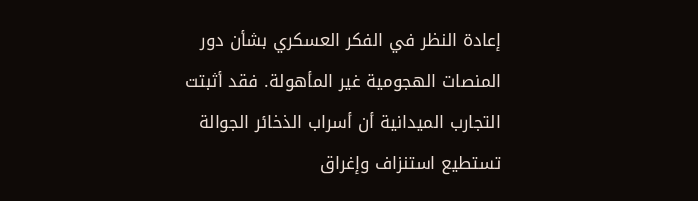إعادة النظر في الفكر العسكري بشأن دور المنصات الهجومية غير المأهولة. فقد أثبتت التجارب الميدانية أن أسراب الذخائر الجوالة تستطيع استنزاف وإغراق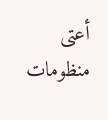أعتى منظومات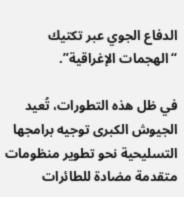الدفاع الجوي عبر تكتيك “الهجمات الإغراقية”.

في ظل هذه التطورات، تُعيد الجيوش الكبرى توجيه برامجها التسليحية نحو تطوير منظومات متقدمة مضادة للطائرات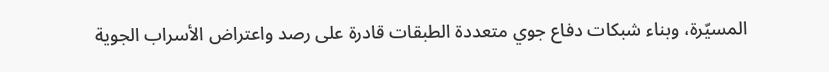المسيّرة، وبناء شبكات دفاع جوي متعددة الطبقات قادرة على رصد واعتراض الأسراب الجوية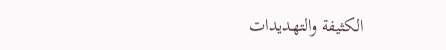الكثيفة والتهديدات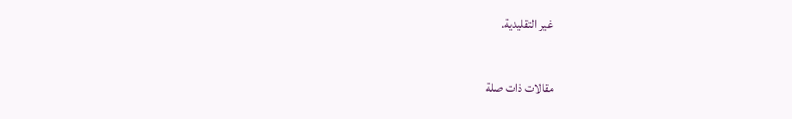غير التقليدية.

مقالات ذات صلة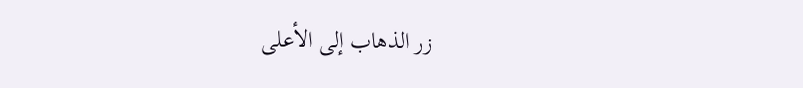زر الذهاب إلى الأعلى